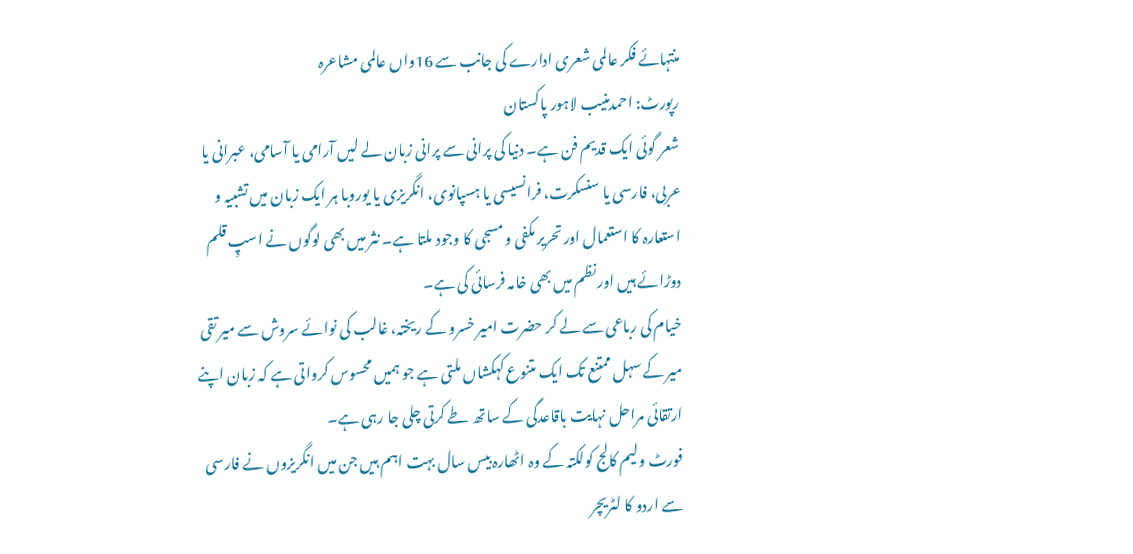منتہائے فکر عالمی شعری ادارے کی جانب سے 16واں عالمی مشاعرہ
رپورٹ: احمدمنیب لاہور پاکستان
شعر گوئی ایک قدیم فن ہے۔ دنیا کی پرانی سے پرانی زبان لے لیں آرامی یا آسامی، عبرانی یا عربی، فارسی یا سنسکرت، فرانسیسی یا ہسپانوی، انگریزی یا یوروبا ہر ایک زبان میں تشبیہ و استعارہ کا استعمال اور تحریر مکفی و مسجی کا وجود ملتا ہے۔ نثر میں بھی لوگوں نے اسپِ قلم دوڑائے ہیں اور نظم میں بھی خامہ فرسائی کی ہے۔
خیام کی رباعی سے لے کر حضرت امیر خسرو کے ریختہ، غالب کی نوائے سروش سے میر تقی میر کے سہل ممتنع تک ایک متنوع کہکشاں ملتی ہے جو ہمیں محسوس کرواتی ہے کہ زبان اپنے ارتقائی مراحل نہایت باقاعدگی کے ساتھ طے کرتی چلی جا رہی ہے۔
فورٹ ولیم کالج کولکتہ کے وہ اٹھارہ بیس سال بہت اہم ہیں جن میں انگریزوں نے فارسی سے اردو کا لٹریچر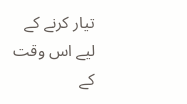تیار کرنے کے لیے اس وقت کے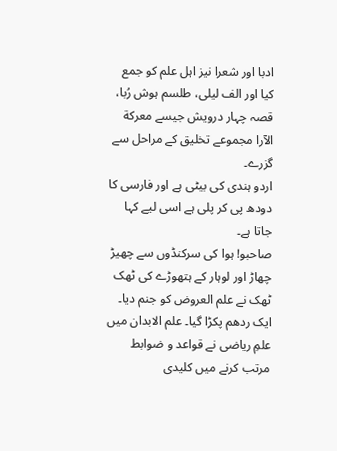ادبا اور شعرا نیز اہل علم کو جمع کیا اور الف لیلی، طلسم ہوش رُبا، قصہ چہار درویش جیسے معرکة الآرا مجموعے تخلیق کے مراحل سے گزرے۔
اردو ہندی کی بیٹی ہے اور فارسی کا دودھ پی کر پلی ہے اسی لیے کہا جاتا ہے۔
صاحبو! ہوا کی سرکنڈوں سے چھیڑ چھاڑ اور لوہار کے ہتھوڑے کی ٹھک ٹھک نے علم العروض کو جنم دیا۔
ایک ردھم پکڑا گیا۔ علم الابدان میں علمِ ریاضی نے قواعد و ضوابط مرتب کرنے میں کلیدی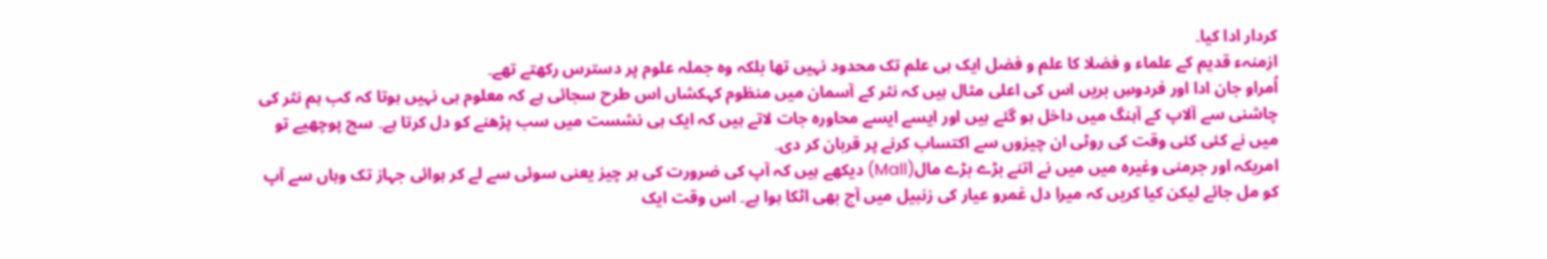کردار ادا کیا۔
ازمنہء قدیم کے علماء و فضلا کا علم و فضل ایک ہی علم تک محدود نہیں تھا بلکہ وہ جملہ علوم پر دسترس رکھتے تھے۔
اُمراو جان ادا اور فردوسِ بریں اس کی اعلی مثال ہیں کہ نثر کے آسمان میں منظوم کہکشاں اس طرح سجائی ہے کہ معلوم ہی نہیں ہوتا کہ کب ہم نثر کی چاشنی سے آلاپ کے آہنگ میں داخل ہو گئے ہیں اور ایسے ایسے محاورہ جات لاتے ہیں کہ ایک ہی نشست میں سب پڑھنے کو دل کرتا ہے۔ سچ پوچھیے تو میں نے کئی کئی وقت کی روٹی ان چیزوں سے اکتساب کرنے پر قربان کر دی۔
امریکہ اور جرمنی وغیرہ میں میں نے اتنے بڑے بڑے مال(Mall) دیکھے ہیں کہ آپ کی ضرورت کی ہر چیز یعنی سوئی سے لے کر ہوائی جہاز تک وہاں سے آپ کو مل جائے لیکن کیا کریں کہ میرا دل عٙمرو عیار کی زنبیل میں آج بھی اٹکا ہوا ہے۔ اس وقت ایک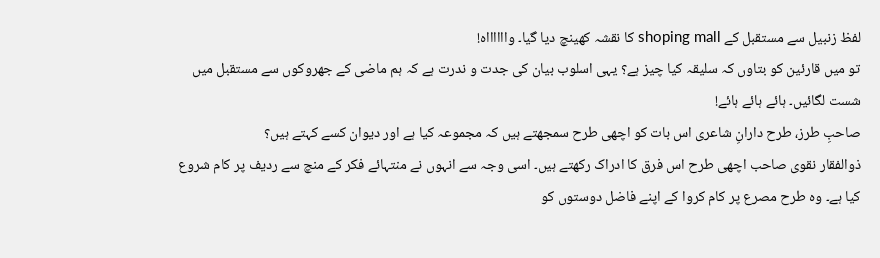لفظ زنبیل سے مستقبل کے shoping mall کا نقشہ کھینچ دیا گیا۔ وااااااہ!
تو میں قارئین کو بتاوں کہ سلیقہ کیا چیز ہے؟ یہی اسلوب بیان کی جدت و ندرت ہے کہ ہم ماضی کے جھروکوں سے مستقبل میں شست لگائیں۔ ہائے ہائے ہائے!
صاحبِ طرز، طرح دارانِ شاعری اس بات کو اچھی طرح سمجھتے ہیں کہ مجموعہ کیا ہے اور دیوان کسے کہتے ہیں؟
ذوالفقار نقوی صاحب اچھی طرح اس فرق کا ادراک رکھتے ہیں۔ اسی وجہ سے انہوں نے منتہائے فکر کے منچ سے ردیف پر کام شروع کیا ہے۔ وہ طرح مصرع پر کام کروا کے اپنے فاضل دوستوں کو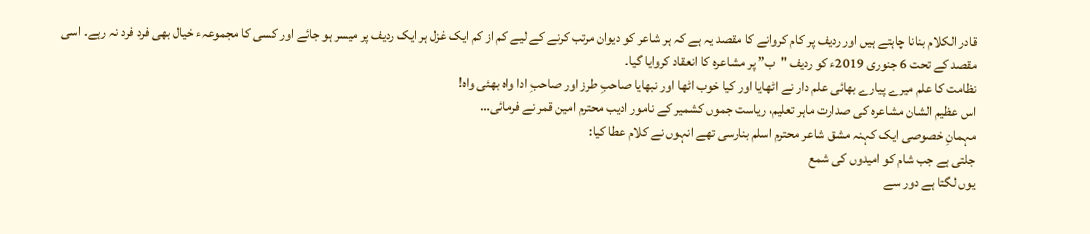قادر الکلام بنانا چاہتے ہیں اور ردیف پر کام کروانے کا مقصد یہ ہے کہ ہر شاعر کو دیوان مرتب کرنے کے لیے کم از کم ایک غزل ہر ایک ردیف پر میسر ہو جائے اور کسی کا مجموعہء خیال بھی فرد فرد نہ رہے۔ اسی مقصد کے تحت 6 جنوری 2019ء کو ردیف "ب” پر مشاعرہ کا انعقاد کروایا گیا۔
نظامت کا علم میرے پیارے بھائی علم دار نے اٹھایا اور کیا خوب اٹھا اور نبھایا صاحبِ طرز اور صاحبِ ادا واہ بھئی واہ!
اس عظیم الشان مشاعرہ کی صدارت ماہر تعلیم، ریاست جموں کشمیر کے نامور ادیب محترم امین قمر نے فرمائی…
مہمانِ خصوصی ایک کہنہ مشق شاعر محترم اسلم بنارسی تھے انہوں نے کلام عطا کیا:
جلتی ہے جب شام کو امیدوں کی شمع
یوں لگتا ہے دور سے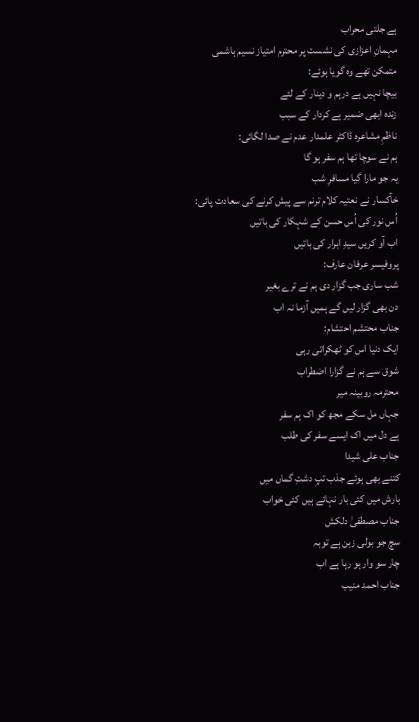ہے جلتی محراب
مہمانِ اعزازی کی نشست پر محترم امتیاز نسیم ہاشمی
متمکن تھے وہ گویا ہوئے:
بیچا نہیں ہے درہم و دینار کے لئے
زندہ ابھی ضمیر ہے کردار کے سبب
ناظمِ مشاعرہ ڈاکٹر علمدار عدم نے صدا لگائی:
ہم نے سوچا تھا ہم سفر ہو گا
یہ جو مارا گیا مسافرِ شب
خآکسار نے نعتیہ کلام ترنم سے پیش کرنے کی سعادت پائی:
اُس نور کی اُس حسن کے شہکار کی باتیں
اب آو کریں سیدِ ابرار کی باتیں
پروفیسر عرفان عارف:
شب ساری جب گزار دی ہم نے ترے بغیر
دن بھی گزار لیں گے ہمیں آزما نہ اب
جناب محتشم احتشام:
ایک دنیا اس کو ٹھکراتی رہی
شوق سے ہم نے گزارا اضطراب
محترمہ روبینہ میر
جہاں مل سکے مجھ کو اک ہم سفر
ہے دل میں اک ایسے سفر کی طلب
جناب علی شیدا
کتنے بھی ہوئے جذب تپِ دشتِ گماں میں
بارش میں کئی بار نہائے ہیں کئی خواب
جناب مصطفیٰ دلکش
سچ جو بولی زبن ہے توبہ
چار سو وار ہو رہا ہے اب
جناب احمد منیب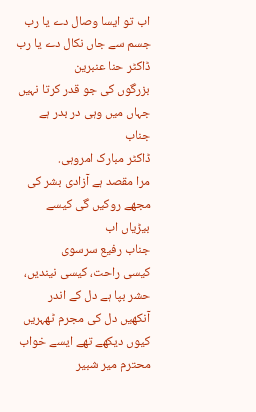اب تو ایسا وصال دے یا رب
جسم سے جاں نکال دے یا رب
ڈاکٹر حنا عنبرین
بزرگوں کی جو قدر کرتا نہیں
جہاں میں وہی در بدر ہے جناب
ڈاکٹر مبارک امروہی.
مرا مقصد ہے آزادی بشر کی
مجھے روکیں گی کیسے بیڑیاں اب
جناب رفیع سرسوی
کیسی راحت، کیسی نیندیں، حشر بپا ہے دل کے اندر
آنکھیں دل کی مجرم ٹھہریں کیوں دیکھے تھے ایسے خواب
محترم میر شبیر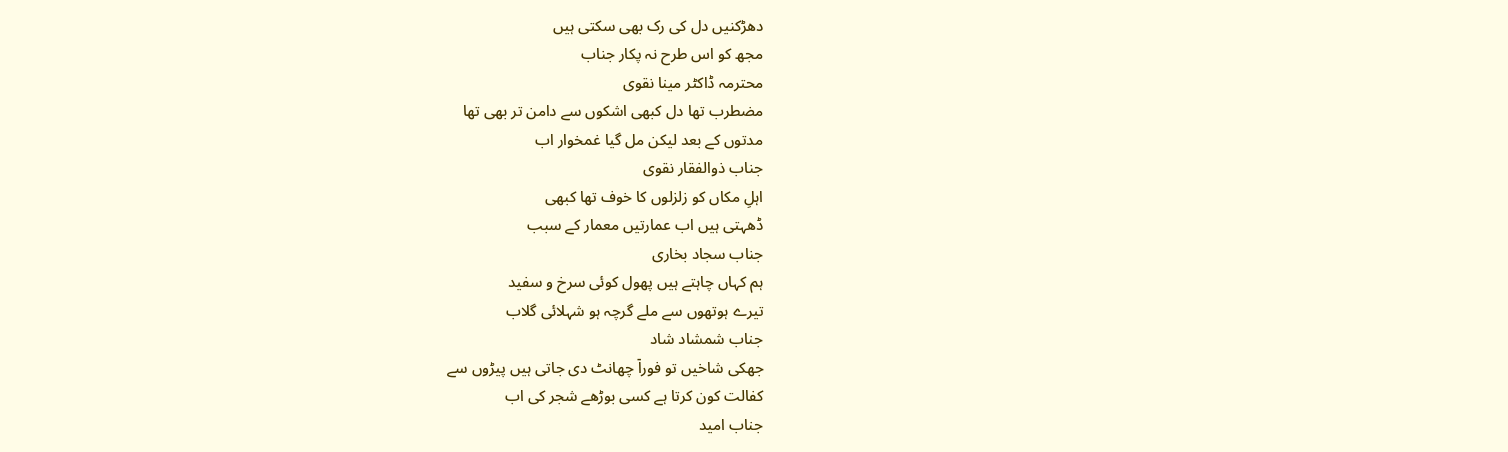دھڑکنیں دل کی رک بھی سکتی ہیں
مجھ کو اس طرح نہ پکار جناب
محترمہ ڈاکٹر مینا نقوی
مضطرب تھا دل کبھی اشکوں سے دامن تر بھی تھا
مدتوں کے بعد لیکن مل گیا غمخوار اب
جناب ذوالفقار نقوی
اہلِ مکاں کو زلزلوں کا خوف تھا کبھی
ڈھہتی ہیں اب عمارتیں معمار کے سبب
جناب سجاد بخاری
ہم کہاں چاہتے ہیں پھول کوئی سرخ و سفید
تیرے ہوتھوں سے ملے گرچہ ہو شہلائی گلاب
جناب شمشاد شاد
جھکی شاخیں تو فوراٙ چھانٹ دی جاتی ہیں پیڑوں سے
کفالت کون کرتا ہے کسی بوڑھے شجر کی اب
جناب امید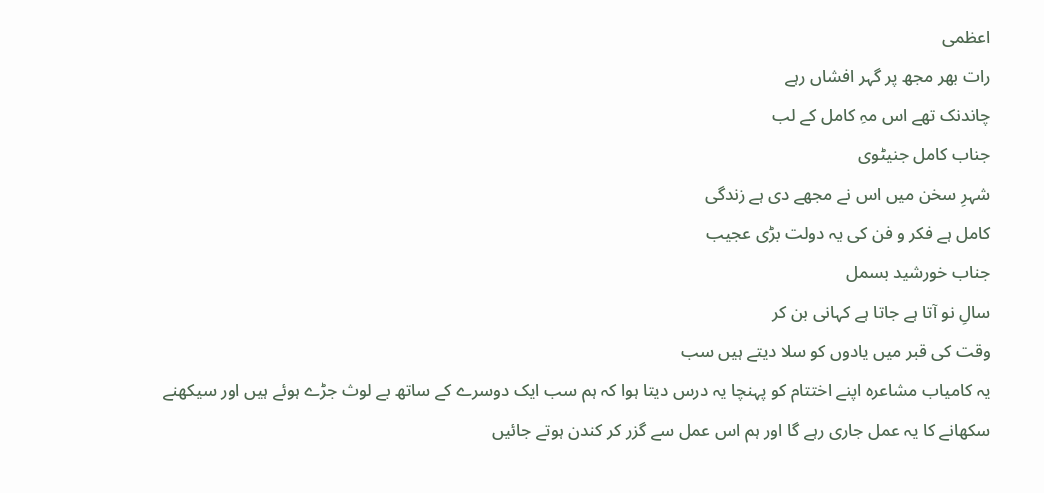اعظمی
رات بھر مجھ پر گہر افشاں رہے
چاندنک تھے اس مہِ کامل کے لب
جناب کامل جنیٹوی
شہرِ سخن میں اس نے مجھے دی ہے زندگی
کامل ہے فکر و فن کی یہ دولت بڑی عجیب
جناب خورشید بسمل
سالِ نو آتا ہے جاتا ہے کہانی بن کر
وقت کی قبر میں یادوں کو سلا دیتے ہیں سب
یہ کامیاب مشاعرہ اپنے اختتام کو پہنچا یہ درس دیتا ہوا کہ ہم سب ایک دوسرے کے ساتھ بے لوث جڑے ہوئے ہیں اور سیکھنے سکھانے کا یہ عمل جاری رہے گا اور ہم اس عمل سے گزر کر کندن ہوتے جائیں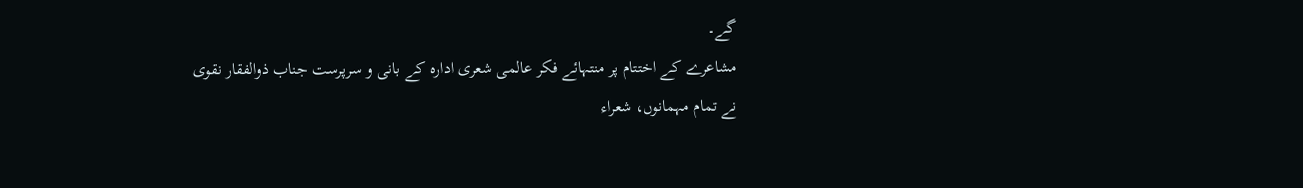گے۔
مشاعرے کے اختتام پر منتہائے فکر عالمی شعری ادارہ کے بانی و سرپرست جناب ذوالفقار نقوی نے تمام مہمانوں، شعراء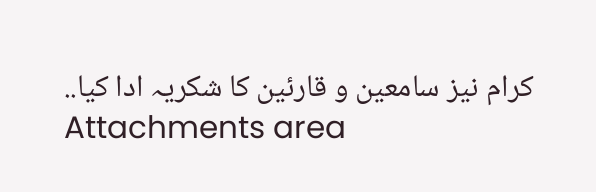کرام نیز سامعین و قارئین کا شکریہ ادا کیا..
Attachments area